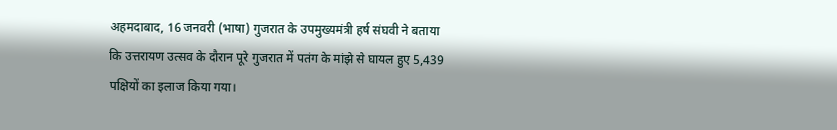अहमदाबाद, 16 जनवरी (भाषा) गुजरात के उपमुख्यमंत्री हर्ष संघवी ने बताया कि उत्तरायण उत्सव के दौरान पूरे गुजरात में पतंग के मांझे से घायल हुए 5,439 पक्षियों का इलाज किया गया।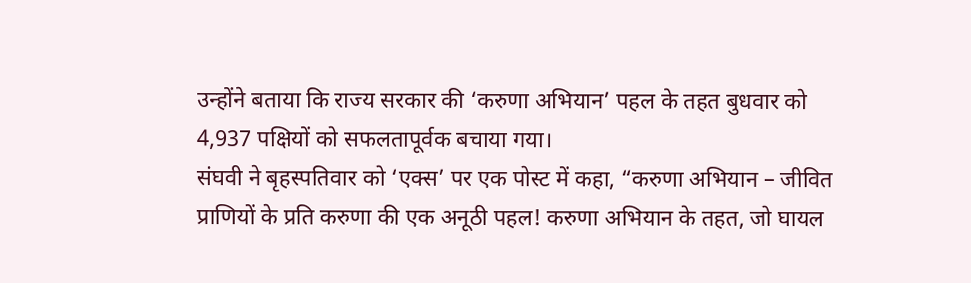उन्होंने बताया कि राज्य सरकार की ‘करुणा अभियान’ पहल के तहत बुधवार को 4,937 पक्षियों को सफलतापूर्वक बचाया गया।
संघवी ने बृहस्पतिवार को ‘एक्स’ पर एक पोस्ट में कहा, “करुणा अभियान – जीवित प्राणियों के प्रति करुणा की एक अनूठी पहल! करुणा अभियान के तहत, जो घायल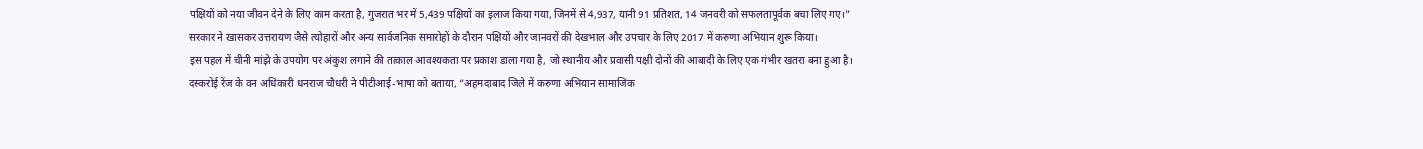पक्षियों को नया जीवन देने के लिए काम करता है, गुजरात भर में 5,439 पक्षियों का इलाज किया गया, जिनमें से 4,937, यानी 91 प्रतिशत, 14 जनवरी को सफलतापूर्वक बचा लिए गए।”
सरकार ने खासकर उत्तरायण जैसे त्योहारों और अन्य सार्वजनिक समारोहों के दौरान पक्षियों और जानवरों की देखभाल और उपचार के लिए 2017 में करुणा अभियान शुरू किया।
इस पहल में चीनी मांझे के उपयोग पर अंकुश लगाने की तत्काल आवश्यकता पर प्रकाश डाला गया है, जो स्थानीय और प्रवासी पक्षी दोनों की आबादी के लिए एक गंभीर खतरा बना हुआ है।
दस्करोई रेंज के वन अधिकारी धनराज चौधरी ने पीटीआई-भाषा को बताया, “अहमदाबाद जिले में करुणा अभियान सामाजिक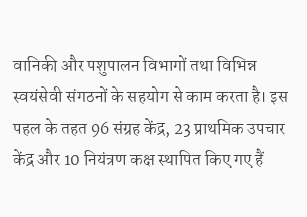वानिकी और पशुपालन विभागों तथा विभिन्न स्वयंसेवी संगठनों के सहयोग से काम करता है। इस पहल के तहत 96 संग्रह केंद्र, 23 प्राथमिक उपचार केंद्र और 10 नियंत्रण कक्ष स्थापित किए गए हैं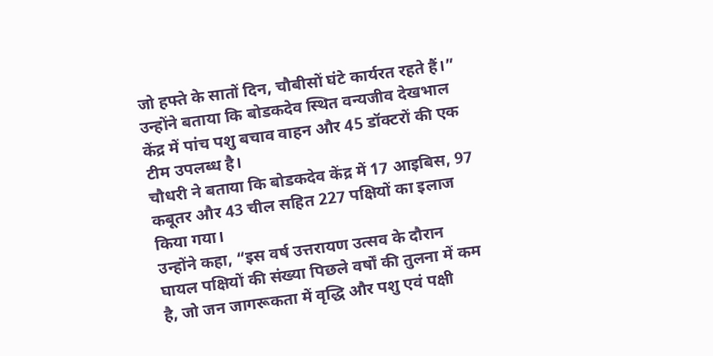जो हफ्ते के सातों दिन, चौबीसों घंटे कार्यरत रहते हैं।”
उन्होंने बताया कि बोडकदेव स्थित वन्यजीव देखभाल केंद्र में पांच पशु बचाव वाहन और 45 डॉक्टरों की एक टीम उपलब्ध है।
चौधरी ने बताया कि बोडकदेव केंद्र में 17 आइबिस, 97 कबूतर और 43 चील सहित 227 पक्षियों का इलाज किया गया।
उन्होंने कहा, “इस वर्ष उत्तरायण उत्सव के दौरान घायल पक्षियों की संख्या पिछले वर्षों की तुलना में कम है, जो जन जागरूकता में वृद्धि और पशु एवं पक्षी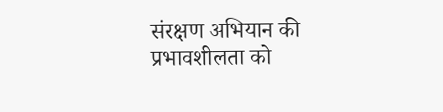संरक्षण अभियान की प्रभावशीलता को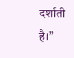दर्शाती है।”